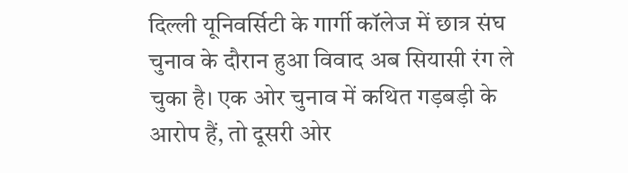दिल्ली यूनिवर्सिटी के गार्गी कॉलेज में छात्र संघ चुनाव के दौरान हुआ विवाद अब सियासी रंग ले चुका है। एक ओर चुनाव में कथित गड़बड़ी के आरोप हैं, तो दूसरी ओर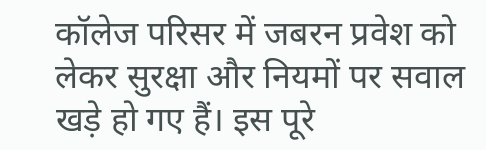कॉलेज परिसर में जबरन प्रवेश को लेकर सुरक्षा और नियमों पर सवाल खड़े हो गए हैं। इस पूरे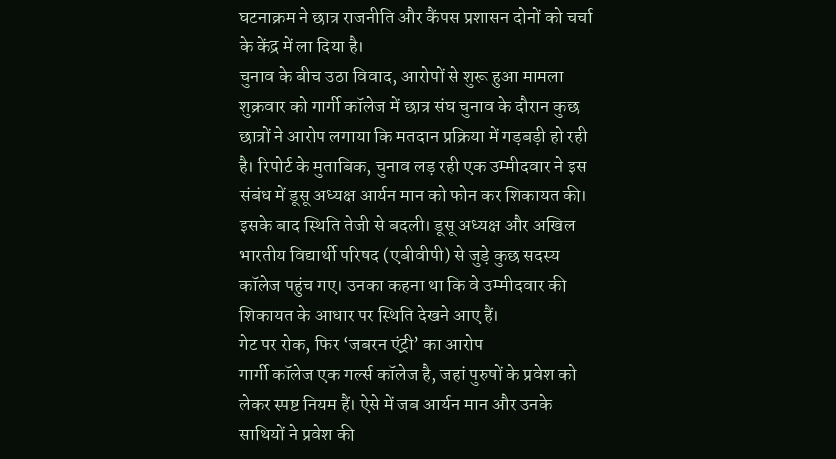घटनाक्रम ने छात्र राजनीति और कैंपस प्रशासन दोनों को चर्चा के केंद्र में ला दिया है।
चुनाव के बीच उठा विवाद, आरोपों से शुरू हुआ मामला
शुक्रवार को गार्गी कॉलेज में छात्र संघ चुनाव के दौरान कुछ छात्रों ने आरोप लगाया कि मतदान प्रक्रिया में गड़बड़ी हो रही है। रिपोर्ट के मुताबिक, चुनाव लड़ रही एक उम्मीदवार ने इस संबंध में डूसू अध्यक्ष आर्यन मान को फोन कर शिकायत की।
इसके बाद स्थिति तेजी से बदली। डूसू अध्यक्ष और अखिल भारतीय विद्यार्थी परिषद (एबीवीपी) से जुड़े कुछ सदस्य कॉलेज पहुंच गए। उनका कहना था कि वे उम्मीदवार की शिकायत के आधार पर स्थिति देखने आए हैं।
गेट पर रोक, फिर ‘जबरन एंट्री’ का आरोप
गार्गी कॉलेज एक गर्ल्स कॉलेज है, जहां पुरुषों के प्रवेश को लेकर स्पष्ट नियम हैं। ऐसे में जब आर्यन मान और उनके साथियों ने प्रवेश की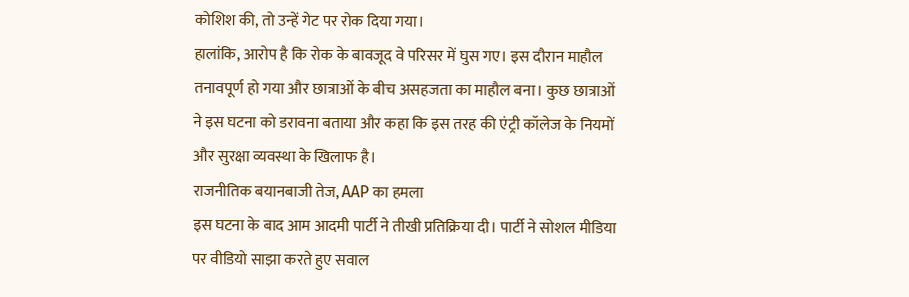कोशिश की, तो उन्हें गेट पर रोक दिया गया।
हालांकि, आरोप है कि रोक के बावजूद वे परिसर में घुस गए। इस दौरान माहौल तनावपूर्ण हो गया और छात्राओं के बीच असहजता का माहौल बना। कुछ छात्राओं ने इस घटना को डरावना बताया और कहा कि इस तरह की एंट्री कॉलेज के नियमों और सुरक्षा व्यवस्था के खिलाफ है।
राजनीतिक बयानबाजी तेज, AAP का हमला
इस घटना के बाद आम आदमी पार्टी ने तीखी प्रतिक्रिया दी। पार्टी ने सोशल मीडिया पर वीडियो साझा करते हुए सवाल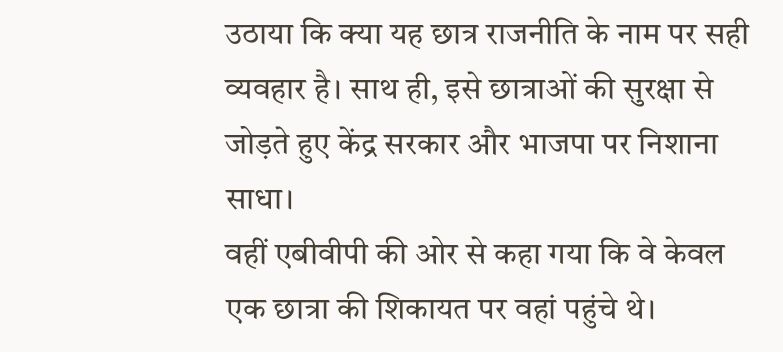उठाया कि क्या यह छात्र राजनीति के नाम पर सही व्यवहार है। साथ ही, इसे छात्राओं की सुरक्षा से जोड़ते हुए केंद्र सरकार और भाजपा पर निशाना साधा।
वहीं एबीवीपी की ओर से कहा गया कि वे केवल एक छात्रा की शिकायत पर वहां पहुंचे थे।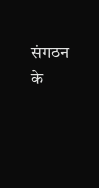संगठन के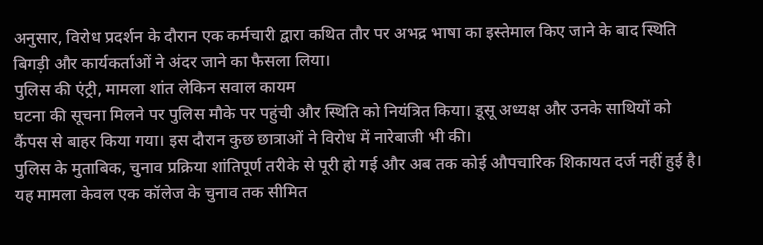अनुसार, विरोध प्रदर्शन के दौरान एक कर्मचारी द्वारा कथित तौर पर अभद्र भाषा का इस्तेमाल किए जाने के बाद स्थिति बिगड़ी और कार्यकर्ताओं ने अंदर जाने का फैसला लिया।
पुलिस की एंट्री, मामला शांत लेकिन सवाल कायम
घटना की सूचना मिलने पर पुलिस मौके पर पहुंची और स्थिति को नियंत्रित किया। डूसू अध्यक्ष और उनके साथियों को कैंपस से बाहर किया गया। इस दौरान कुछ छात्राओं ने विरोध में नारेबाजी भी की।
पुलिस के मुताबिक, चुनाव प्रक्रिया शांतिपूर्ण तरीके से पूरी हो गई और अब तक कोई औपचारिक शिकायत दर्ज नहीं हुई है।
यह मामला केवल एक कॉलेज के चुनाव तक सीमित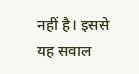नहीं है। इससे यह सवाल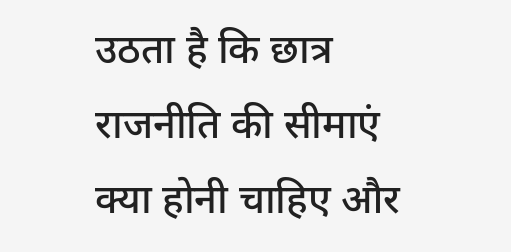उठता है कि छात्र राजनीति की सीमाएं क्या होनी चाहिए और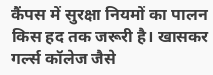कैंपस में सुरक्षा नियमों का पालन किस हद तक जरूरी है। खासकर गर्ल्स कॉलेज जैसे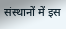संस्थानों में इस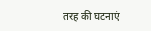तरह की घटनाएं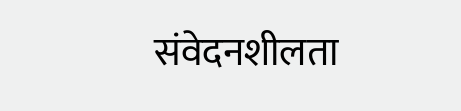संवेदनशीलता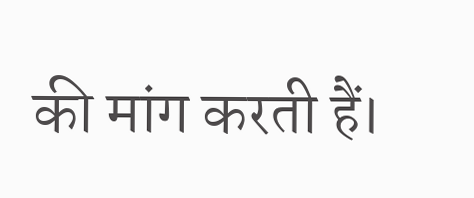की मांग करती हैं।